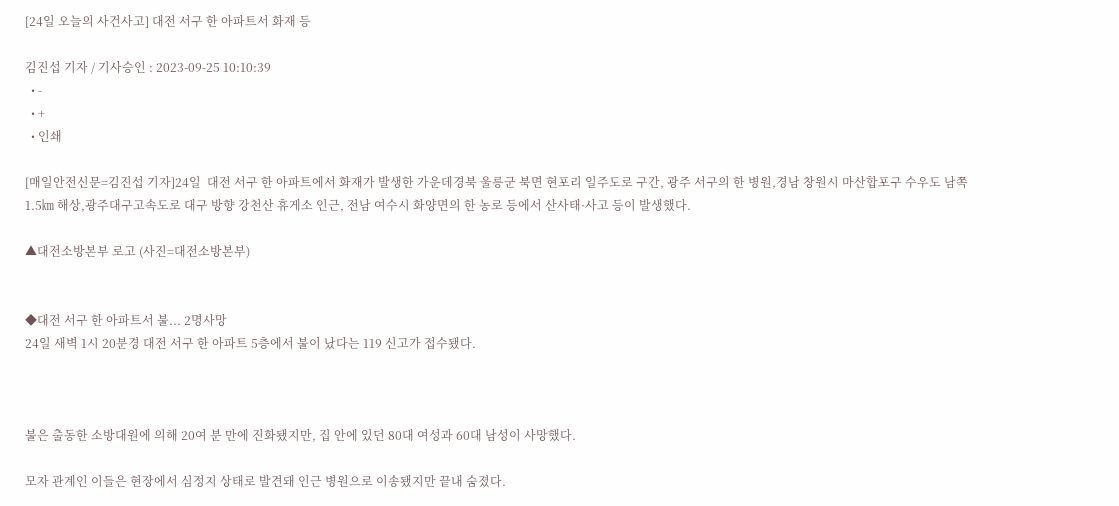[24일 오늘의 사건사고] 대전 서구 한 아파트서 화재 등

김진섭 기자 / 기사승인 : 2023-09-25 10:10:39
  • -
  • +
  • 인쇄

[매일안전신문=김진섭 기자]24일  대전 서구 한 아파트에서 화재가 발생한 가운데경북 울릉군 북면 현포리 일주도로 구간, 광주 서구의 한 병원,경남 창원시 마산합포구 수우도 남쪽 1.5㎞ 해상,광주대구고속도로 대구 방향 강천산 휴게소 인근, 전남 여수시 화양면의 한 농로 등에서 산사태·사고 등이 발생했다.

▲대전소방본부 로고 (사진=대전소방본부)


◆대전 서구 한 아파트서 불... 2명사망
24일 새벽 1시 20분경 대전 서구 한 아파트 5층에서 불이 났다는 119 신고가 접수됐다.



불은 출동한 소방대원에 의해 20여 분 만에 진화됐지만, 집 안에 있던 80대 여성과 60대 남성이 사망했다.

모자 관계인 이들은 현장에서 심정지 상태로 발견돼 인근 병원으로 이송됐지만 끝내 숨졌다.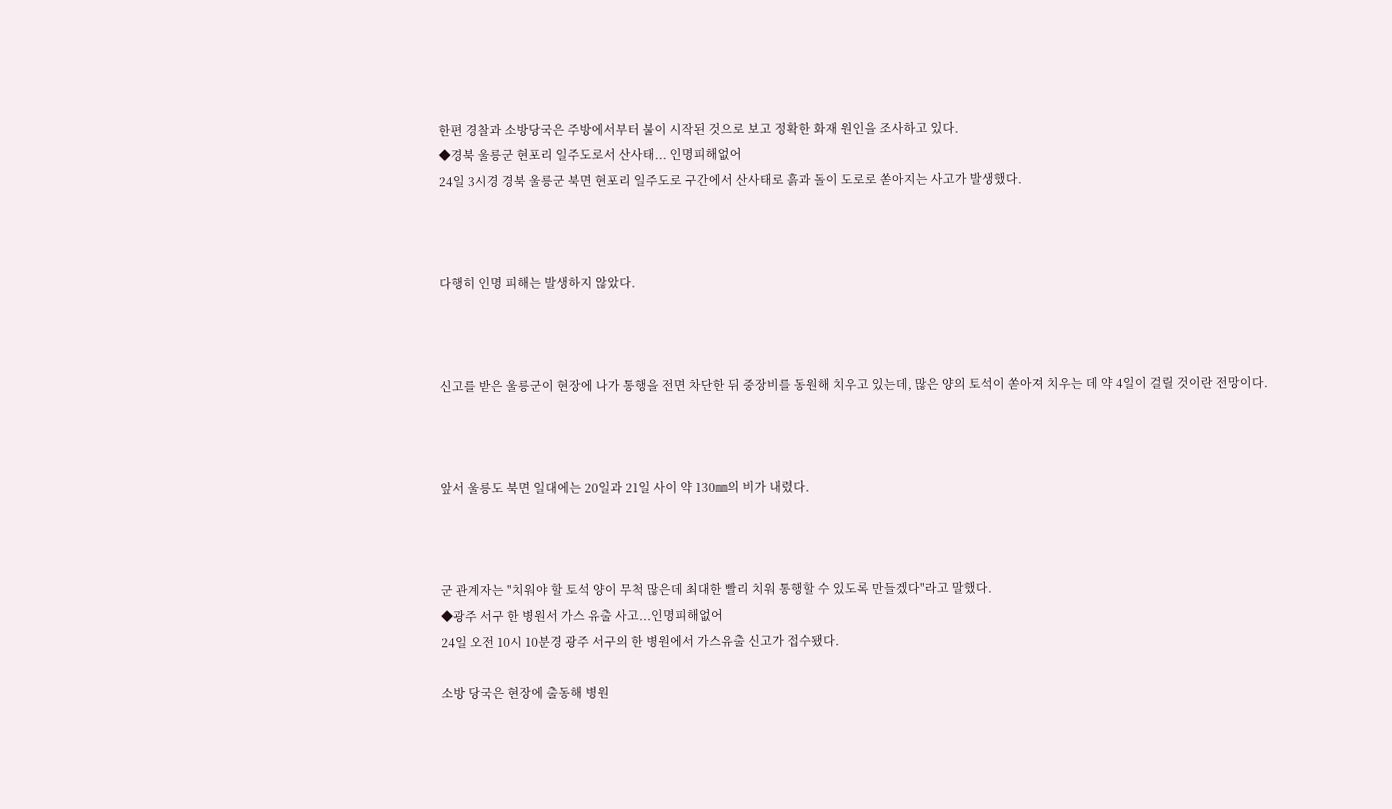한편 경찰과 소방당국은 주방에서부터 불이 시작된 것으로 보고 정확한 화재 원인을 조사하고 있다.
◆경북 울릉군 현포리 일주도로서 산사태... 인명피해없어
24일 3시경 경북 울릉군 북면 현포리 일주도로 구간에서 산사태로 흙과 돌이 도로로 쏟아지는 사고가 발생했다.



다행히 인명 피해는 발생하지 않았다.



신고를 받은 울릉군이 현장에 나가 통행을 전면 차단한 뒤 중장비를 동원해 치우고 있는데, 많은 양의 토석이 쏟아져 치우는 데 약 4일이 걸릴 것이란 전망이다.



앞서 울릉도 북면 일대에는 20일과 21일 사이 약 130㎜의 비가 내렸다.



군 관계자는 "치워야 할 토석 양이 무척 많은데 최대한 빨리 치워 통행할 수 있도록 만들겠다"라고 말했다.
◆광주 서구 한 병원서 가스 유출 사고...인명피해없어
24일 오전 10시 10분경 광주 서구의 한 병원에서 가스유출 신고가 접수됐다.

소방 당국은 현장에 출동해 병원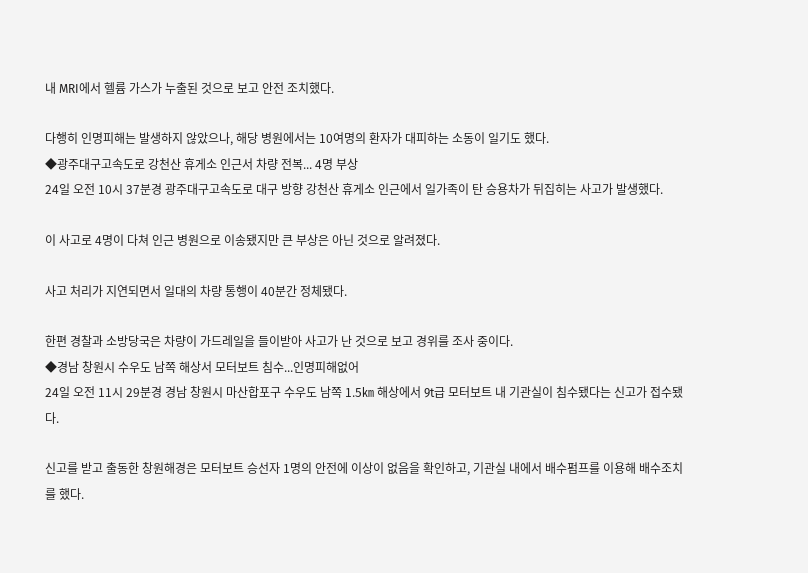내 MRI에서 헬륨 가스가 누출된 것으로 보고 안전 조치했다.

다행히 인명피해는 발생하지 않았으나, 해당 병원에서는 10여명의 환자가 대피하는 소동이 일기도 했다.
◆광주대구고속도로 강천산 휴게소 인근서 차량 전복... 4명 부상
24일 오전 10시 37분경 광주대구고속도로 대구 방향 강천산 휴게소 인근에서 일가족이 탄 승용차가 뒤집히는 사고가 발생했다.

이 사고로 4명이 다쳐 인근 병원으로 이송됐지만 큰 부상은 아닌 것으로 알려졌다.

사고 처리가 지연되면서 일대의 차량 통행이 40분간 정체됐다.

한편 경찰과 소방당국은 차량이 가드레일을 들이받아 사고가 난 것으로 보고 경위를 조사 중이다.
◆경남 창원시 수우도 남쪽 해상서 모터보트 침수...인명피해없어
24일 오전 11시 29분경 경남 창원시 마산합포구 수우도 남쪽 1.5㎞ 해상에서 9t급 모터보트 내 기관실이 침수됐다는 신고가 접수됐다.

신고를 받고 출동한 창원해경은 모터보트 승선자 1명의 안전에 이상이 없음을 확인하고, 기관실 내에서 배수펌프를 이용해 배수조치를 했다.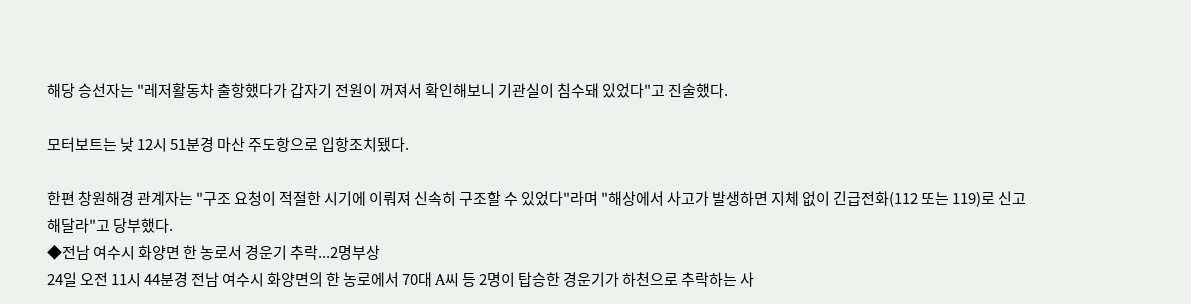해당 승선자는 "레저활동차 출항했다가 갑자기 전원이 꺼져서 확인해보니 기관실이 침수돼 있었다"고 진술했다.

모터보트는 낮 12시 51분경 마산 주도항으로 입항조치됐다.

한편 창원해경 관계자는 "구조 요청이 적절한 시기에 이뤄져 신속히 구조할 수 있었다"라며 "해상에서 사고가 발생하면 지체 없이 긴급전화(112 또는 119)로 신고해달라"고 당부했다.
◆전남 여수시 화양면 한 농로서 경운기 추락...2명부상
24일 오전 11시 44분경 전남 여수시 화양면의 한 농로에서 70대 A씨 등 2명이 탑승한 경운기가 하천으로 추락하는 사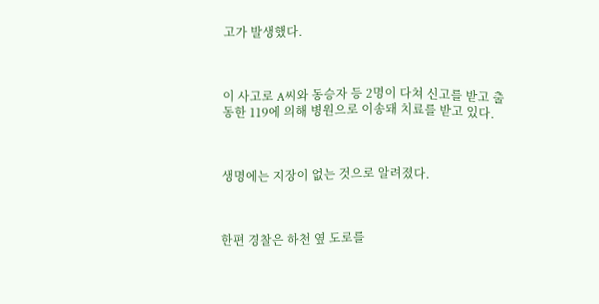고가 발생했다.



이 사고로 A씨와 동승자 등 2명이 다쳐 신고를 받고 출동한 119에 의해 병원으로 이송돼 치료를 받고 있다.



생명에는 지장이 없는 것으로 알려졌다.



한편 경찰은 하천 옆 도로를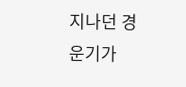지나던 경운기가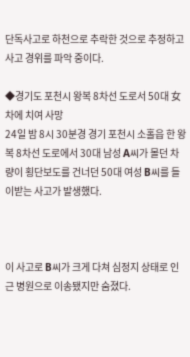단독사고로 하천으로 추락한 것으로 추정하고 사고 경위를 파악 중이다.

◆경기도 포천시 왕복 8차선 도로서 50대 女차에 치여 사망
24일 밤 8시 30분경 경기 포천시 소홀읍 한 왕복 8차선 도로에서 30대 남성 A씨가 몰던 차량이 횡단보도를 건너던 50대 여성 B씨를 들이받는 사고가 발생했다.



이 사고로 B씨가 크게 다쳐 심정지 상태로 인근 병원으로 이송됐지만 숨졌다.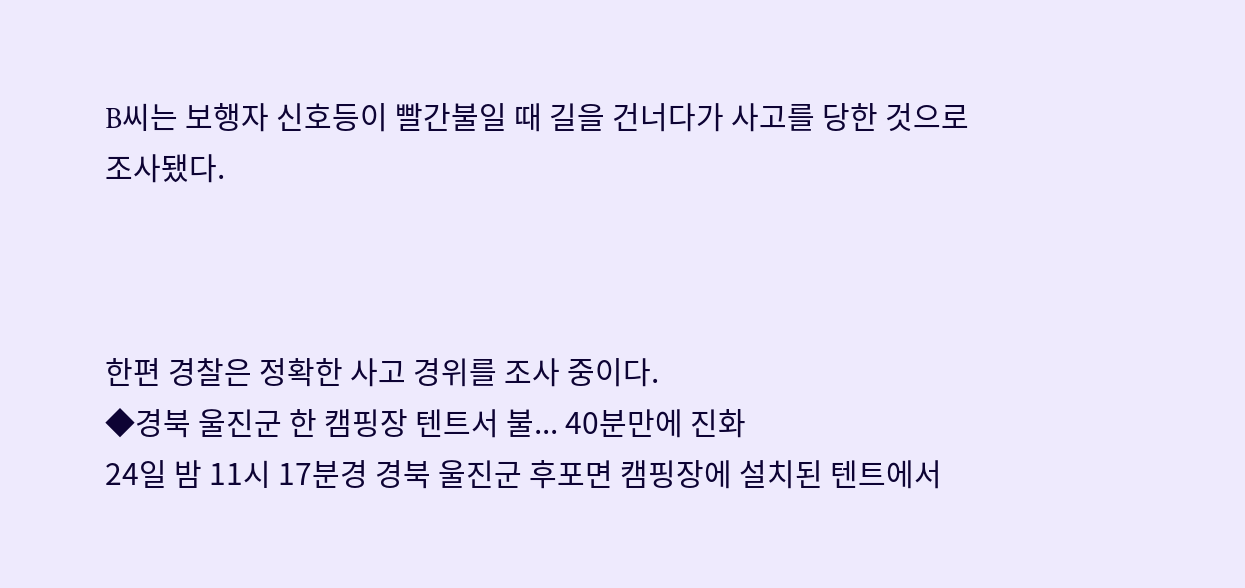B씨는 보행자 신호등이 빨간불일 때 길을 건너다가 사고를 당한 것으로 조사됐다.



한편 경찰은 정확한 사고 경위를 조사 중이다.
◆경북 울진군 한 캠핑장 텐트서 불... 40분만에 진화
24일 밤 11시 17분경 경북 울진군 후포면 캠핑장에 설치된 텐트에서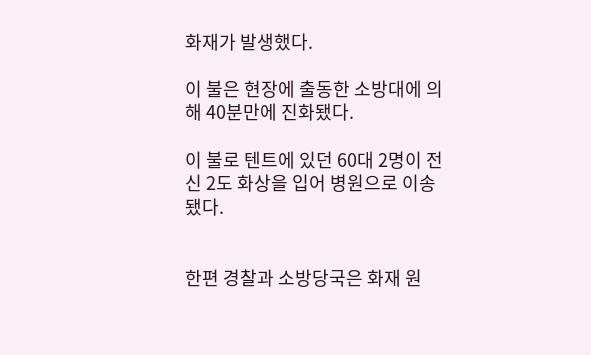화재가 발생했다.

이 불은 현장에 출동한 소방대에 의해 40분만에 진화됐다.

이 불로 텐트에 있던 60대 2명이 전신 2도 화상을 입어 병원으로 이송됐다.


한편 경찰과 소방당국은 화재 원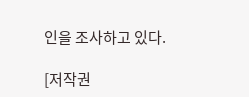인을 조사하고 있다.

[저작권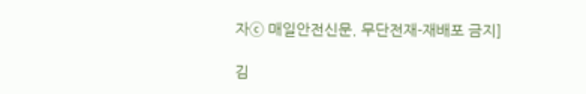자ⓒ 매일안전신문. 무단전재-재배포 금지]

김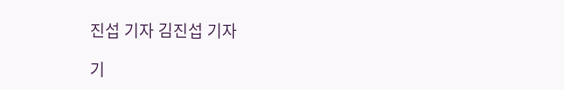진섭 기자 김진섭 기자

기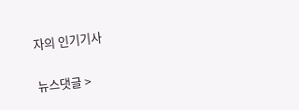자의 인기기사

뉴스댓글 >